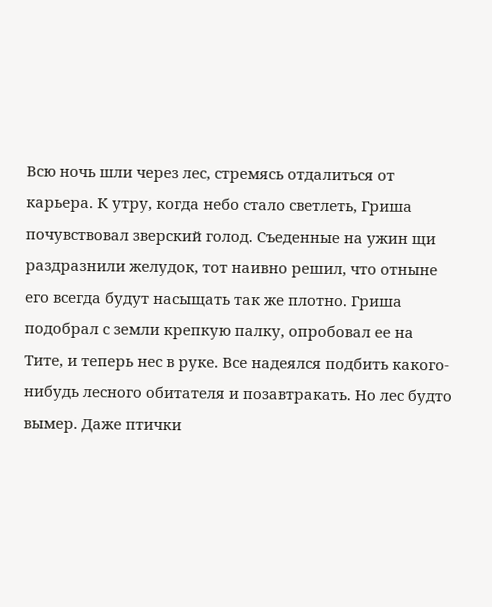Всю ночь шли через лес, стремясь отдалиться от карьера. К утру, когда небо стало светлеть, Гриша почувствовал зверский голод. Съеденные на ужин щи раздразнили желудок, тот наивно решил, что отныне его всегда будут насыщать так же плотно. Гриша подобрал с земли крепкую палку, опробовал ее на Тите, и теперь нес в руке. Все надеялся подбить какого-нибудь лесного обитателя и позавтракать. Но лес будто вымер. Даже птички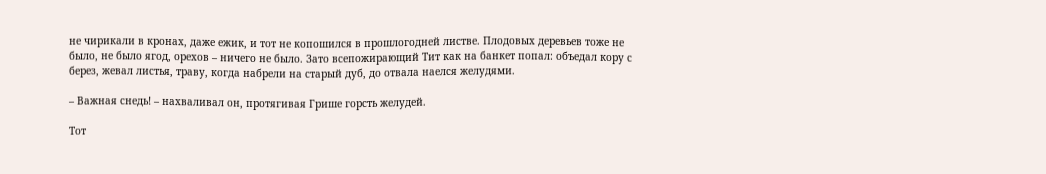не чирикали в кронах, даже ежик, и тот не копошился в прошлогодней листве. Плодовых деревьев тоже не было, не было ягод, орехов – ничего не было. Зато всепожирающий Тит как на банкет попал: объедал кору с берез, жевал листья, траву, когда набрели на старый дуб, до отвала наелся желудями.

– Важная снедь! – нахваливал он, протягивая Грише горсть желудей.

Тот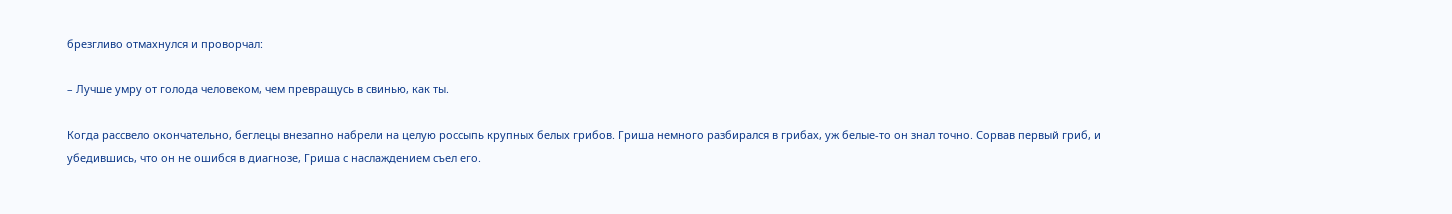брезгливо отмахнулся и проворчал:

– Лучше умру от голода человеком, чем превращусь в свинью, как ты.

Когда рассвело окончательно, беглецы внезапно набрели на целую россыпь крупных белых грибов. Гриша немного разбирался в грибах, уж белые-то он знал точно. Сорвав первый гриб, и убедившись, что он не ошибся в диагнозе, Гриша с наслаждением съел его.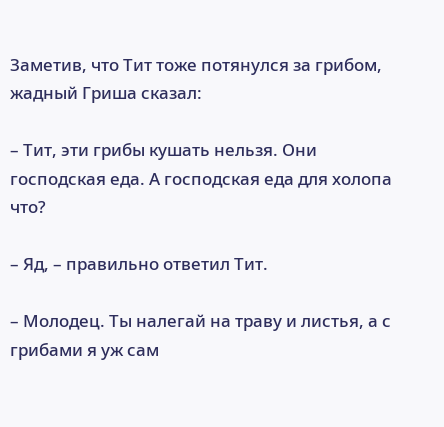Заметив, что Тит тоже потянулся за грибом, жадный Гриша сказал:

– Тит, эти грибы кушать нельзя. Они господская еда. А господская еда для холопа что?

– Яд, – правильно ответил Тит.

– Молодец. Ты налегай на траву и листья, а с грибами я уж сам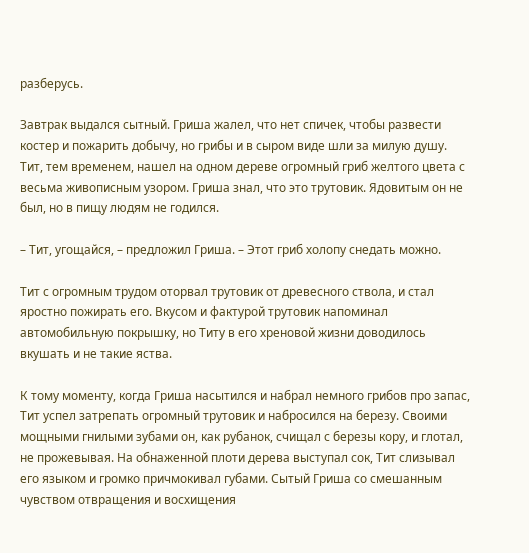разберусь.

Завтрак выдался сытный. Гриша жалел, что нет спичек, чтобы развести костер и пожарить добычу, но грибы и в сыром виде шли за милую душу. Тит, тем временем, нашел на одном дереве огромный гриб желтого цвета с весьма живописным узором. Гриша знал, что это трутовик. Ядовитым он не был, но в пищу людям не годился.

– Тит, угощайся, – предложил Гриша. – Этот гриб холопу снедать можно.

Тит с огромным трудом оторвал трутовик от древесного ствола, и стал яростно пожирать его. Вкусом и фактурой трутовик напоминал автомобильную покрышку, но Титу в его хреновой жизни доводилось вкушать и не такие яства.

К тому моменту, когда Гриша насытился и набрал немного грибов про запас, Тит успел затрепать огромный трутовик и набросился на березу. Своими мощными гнилыми зубами он, как рубанок, счищал с березы кору, и глотал, не прожевывая. На обнаженной плоти дерева выступал сок, Тит слизывал его языком и громко причмокивал губами. Сытый Гриша со смешанным чувством отвращения и восхищения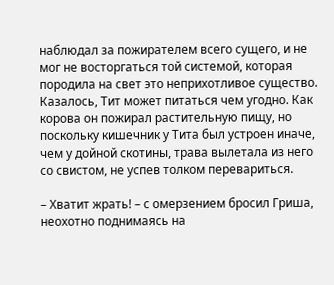наблюдал за пожирателем всего сущего, и не мог не восторгаться той системой, которая породила на свет это неприхотливое существо. Казалось, Тит может питаться чем угодно. Как корова он пожирал растительную пищу, но поскольку кишечник у Тита был устроен иначе, чем у дойной скотины, трава вылетала из него со свистом, не успев толком перевариться.

– Хватит жрать! – с омерзением бросил Гриша, неохотно поднимаясь на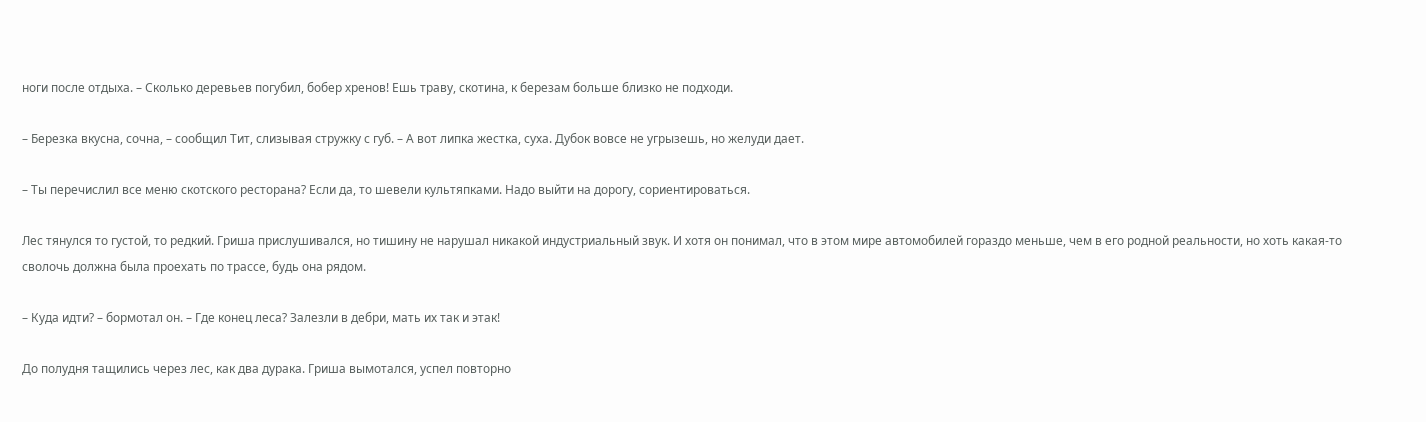ноги после отдыха. – Сколько деревьев погубил, бобер хренов! Ешь траву, скотина, к березам больше близко не подходи.

– Березка вкусна, сочна, – сообщил Тит, слизывая стружку с губ. – А вот липка жестка, суха. Дубок вовсе не угрызешь, но желуди дает.

– Ты перечислил все меню скотского ресторана? Если да, то шевели культяпками. Надо выйти на дорогу, сориентироваться.

Лес тянулся то густой, то редкий. Гриша прислушивался, но тишину не нарушал никакой индустриальный звук. И хотя он понимал, что в этом мире автомобилей гораздо меньше, чем в его родной реальности, но хоть какая-то сволочь должна была проехать по трассе, будь она рядом.

– Куда идти? – бормотал он. – Где конец леса? Залезли в дебри, мать их так и этак!

До полудня тащились через лес, как два дурака. Гриша вымотался, успел повторно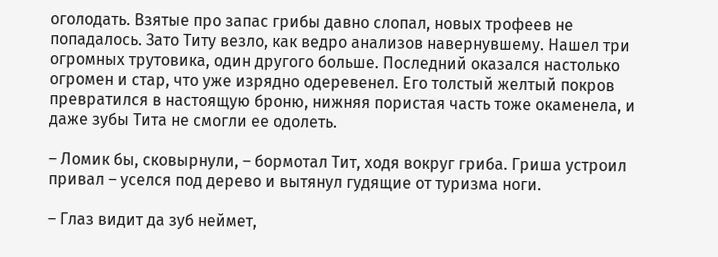оголодать. Взятые про запас грибы давно слопал, новых трофеев не попадалось. Зато Титу везло, как ведро анализов навернувшему. Нашел три огромных трутовика, один другого больше. Последний оказался настолько огромен и стар, что уже изрядно одеревенел. Его толстый желтый покров превратился в настоящую броню, нижняя пористая часть тоже окаменела, и даже зубы Тита не смогли ее одолеть.

– Ломик бы, сковырнули, – бормотал Тит, ходя вокруг гриба. Гриша устроил привал – уселся под дерево и вытянул гудящие от туризма ноги.

– Глаз видит да зуб неймет,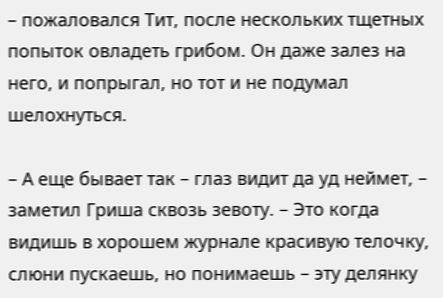– пожаловался Тит, после нескольких тщетных попыток овладеть грибом. Он даже залез на него, и попрыгал, но тот и не подумал шелохнуться.

– А еще бывает так – глаз видит да уд неймет, – заметил Гриша сквозь зевоту. – Это когда видишь в хорошем журнале красивую телочку, слюни пускаешь, но понимаешь – эту делянку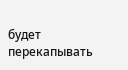будет перекапывать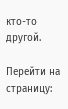кто-то другой.

Перейти на страницу: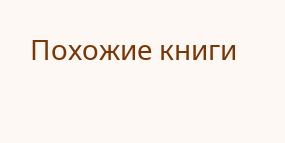Похожие книги